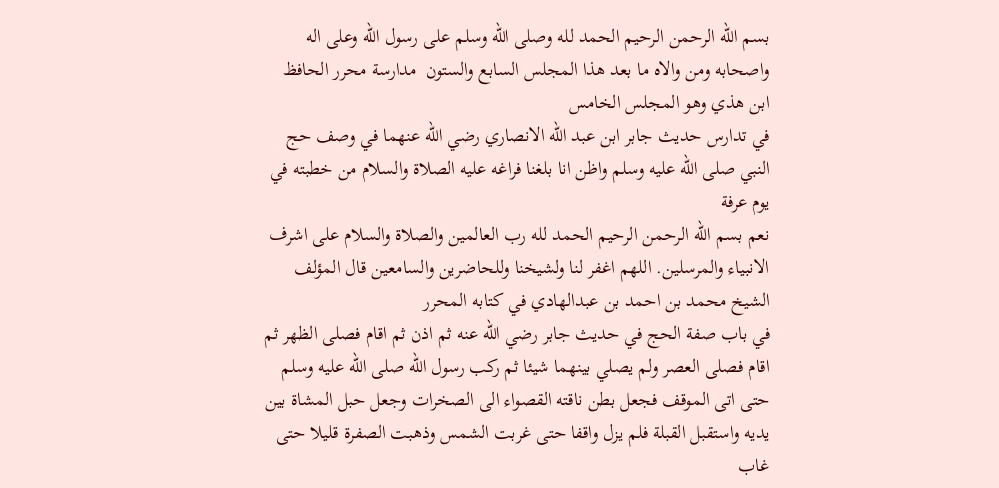بسم الله الرحمن الرحيم الحمد لله وصلى الله وسلم على رسول الله وعلى اله واصحابه ومن والاه ما بعد هذا المجلس السابع والستون  مدارسة محرر الحافظ ابن هذي وهو المجلس الخامس
في تدارس حديث جابر ابن عبد الله الانصاري رضي الله عنهما في وصف حج النبي صلى الله عليه وسلم واظن انا بلغنا فراغه عليه الصلاة والسلام من خطبته في يوم عرفة
نعم بسم الله الرحمن الرحيم الحمد لله رب العالمين والصلاة والسلام على اشرف الانبياء والمرسلين. اللهم اغفر لنا ولشيخنا وللحاضرين والسامعين قال المؤلف الشيخ محمد بن احمد بن عبدالهادي في كتابه المحرر
في باب صفة الحج في حديث جابر رضي الله عنه ثم اذن ثم اقام فصلى الظهر ثم اقام فصلى العصر ولم يصلي بينهما شيئا ثم ركب رسول الله صلى الله عليه وسلم
حتى اتى الموقف فجعل بطن ناقته القصواء الى الصخرات وجعل حبل المشاة بين يديه واستقبل القبلة فلم يزل واقفا حتى غربت الشمس وذهبت الصفرة قليلا حتى غاب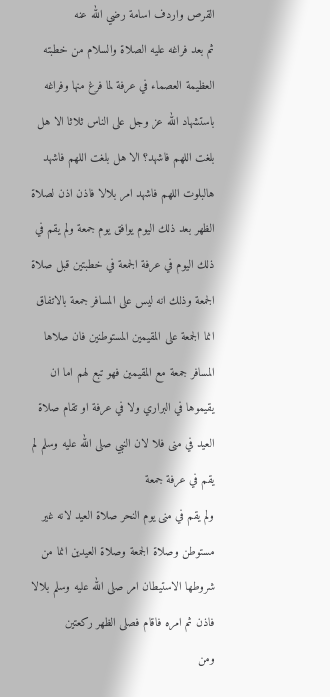القرص واردف اسامة رضي الله عنه
ثم بعد فراغه عليه الصلاة والسلام من خطبته العظيمة العصماء في عرفة لما فرغ منها وفراغه باستشهاد الله عز وجل على الناس ثلاثا الا هل بلغت اللهم فاشهد؟ الا هل بلغت اللهم فاشهد
هالبلوت اللهم فاشهد امر بلالا فاذن اذن لصلاة الظهر بعد ذلك اليوم يوافق يوم جمعة ولم يقم في ذلك اليوم في عرفة الجمعة في خطبتين قبل صلاة الجمعة وذلك انه ليس على المسافر جمعة بالاتفاق
انما الجمعة على المقيمين المستوطنين فان صلاها المسافر جمعة مع المقيمين فهو تبع لهم اما ان يقيموها في البراري ولا في عرفة او تقام صلاة العيد في منى فلا لان النبي صلى الله عليه وسلم لم يقم في عرفة جمعة
ولم يقم في منى يوم النحر صلاة العيد لانه غير مستوطن وصلاة الجمعة وصلاة العيدين انما من شروطها الاستيطان امر صلى الله عليه وسلم بلالا فاذن ثم امره فاقام فصلى الظهر ركعتين
ومن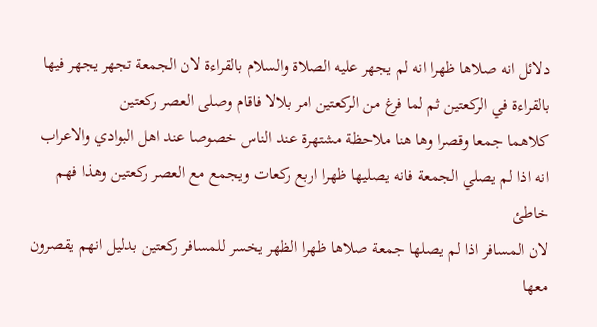دلائل انه صلاها ظهرا انه لم يجهر عليه الصلاة والسلام بالقراءة لان الجمعة تجهر يجهر فيها بالقراءة في الركعتين ثم لما فرغ من الركعتين امر بلالا فاقام وصلى العصر ركعتين
كلاهما جمعا وقصرا وها هنا ملاحظة مشتهرة عند الناس خصوصا عند اهل البوادي والاعراب انه اذا لم يصلي الجمعة فانه يصليها ظهرا اربع ركعات ويجمع مع العصر ركعتين وهذا فهم خاطئ
لان المسافر اذا لم يصلها جمعة صلاها ظهرا الظهر يخسر للمسافر ركعتين بدليل انهم يقصرون معها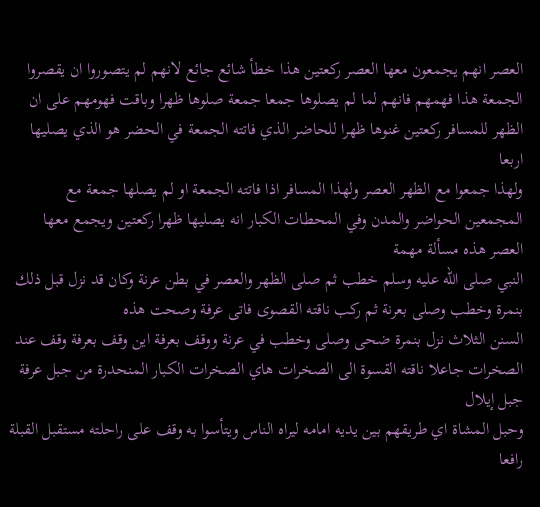العصر انهم يجمعون معها العصر ركعتين هذا خطأ شائع جائع لانهم لم يتصوروا ان يقصروا
الجمعة هذا فهمهم فانهم لما لم يصلوها جمعا جمعة صلوها ظهرا وباقت فهومهم على ان الظهر للمسافر ركعتين غنوها ظهرا للحاضر الذي فاتته الجمعة في الحضر هو الذي يصليها اربعا
ولهذا جمعوا مع الظهر العصر ولهذا المسافر اذا فاتته الجمعة او لم يصلها جمعة مع المجمعين الحواضر والمدن وفي المحطات الكبار انه يصليها ظهرا ركعتين ويجمع معها العصر هذه مسألة مهمة
النبي صلى الله عليه وسلم خطب ثم صلى الظهر والعصر في بطن عرنة وكان قد نزل قبل ذلك بنمرة وخطب وصلى بعرنة ثم ركب ناقته القصوى فاتى عرفة وصحت هذه
السنن الثلاث نزل بنمرة ضحى وصلى وخطب في عرنة ووقف بعرفة اين وقف بعرفة وقف عند الصخرات جاعلا ناقته القسوة الى الصخرات هاي الصخرات الكبار المنحدرة من جبل عرفة جبل إيلال
وحبل المشاة اي طريقهم بين يديه امامه ليراه الناس ويتأسوا به وقف على راحلته مستقبل القبلة رافعا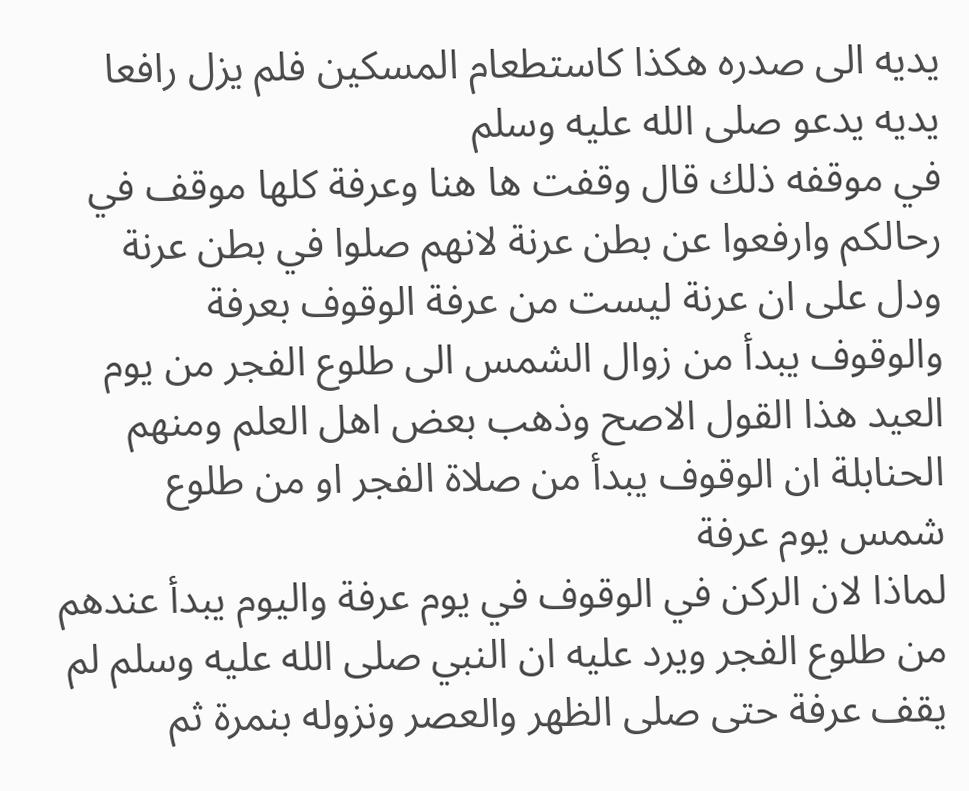يديه الى صدره هكذا كاستطعام المسكين فلم يزل رافعا يديه يدعو صلى الله عليه وسلم
في موقفه ذلك قال وقفت ها هنا وعرفة كلها موقف في رحالكم وارفعوا عن بطن عرنة لانهم صلوا في بطن عرنة ودل على ان عرنة ليست من عرفة الوقوف بعرفة
والوقوف يبدأ من زوال الشمس الى طلوع الفجر من يوم العيد هذا القول الاصح وذهب بعض اهل العلم ومنهم الحنابلة ان الوقوف يبدأ من صلاة الفجر او من طلوع شمس يوم عرفة
لماذا لان الركن في الوقوف في يوم عرفة واليوم يبدأ عندهم من طلوع الفجر ويرد عليه ان النبي صلى الله عليه وسلم لم يقف عرفة حتى صلى الظهر والعصر ونزوله بنمرة ثم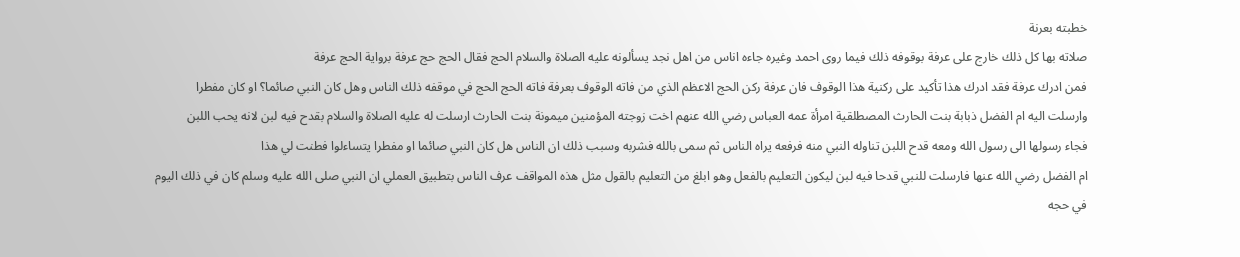خطبته بعرنة
صلاته بها كل ذلك خارج على عرفة بوقوفه ذلك فيما روى احمد وغيره جاءه اناس من اهل نجد يسألونه عليه الصلاة والسلام الحج فقال الحج حج عرفة برواية الحج عرفة
فمن ادرك عرفة فقد ادرك هذا تأكيد على ركنية هذا الوقوف فان عرفة ركن الحج الاعظم الذي من فاته الوقوف بعرفة فاته الحج الحج في موقفه ذلك الناس وهل كان النبي صائما؟ او كان مفطرا
وارسلت اليه ام الفضل ذبابة بنت الحارث المصطلقية امرأة عمه العباس رضي الله عنهم اخت زوجته المؤمنين ميمونة بنت الحارث ارسلت له عليه الصلاة والسلام بقدح فيه لبن لانه يحب اللبن
فجاء رسولها الى رسول الله ومعه قدح اللبن تناوله النبي منه فرفعه يراه الناس ثم سمى بالله فشربه وسبب ذلك ان الناس هل كان النبي صائما او مفطرا يتساءلوا فطنت لي هذا
ام الفضل رضي الله عنها فارسلت للنبي قدحا فيه لبن ليكون التعليم بالفعل وهو ابلغ من التعليم بالقول مثل هذه المواقف عرف الناس بتطبيق العملي ان النبي صلى الله عليه وسلم كان في ذلك اليوم
في حجه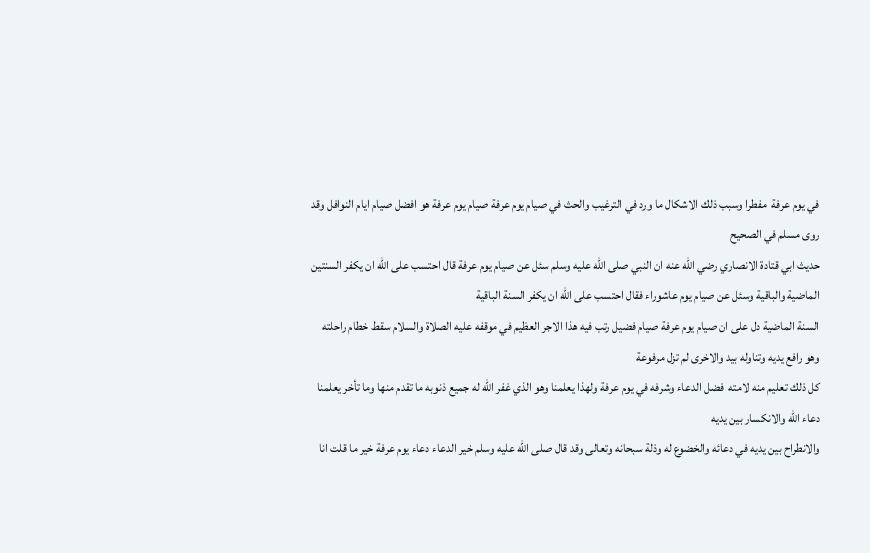في يوم عرفة  مفطرا وسبب ذلك الاشكال ما ورد في الترغيب والحث في صيام يوم عرفة صيام يوم عرفة هو افضل صيام ايام النوافل وقد روى مسلم في الصحيح
حديث ابي قتادة الانصاري رضي الله عنه ان النبي صلى الله عليه وسلم سئل عن صيام يوم عرفة قال احتسب على الله ان يكفر السنتين الماضية والباقية وسئل عن صيام يوم عاشوراء فقال احتسب على الله ان يكفر السنة الباقية
السنة الماضية دل على ان صيام يوم عرفة صيام فضيل رتب فيه هذا الاجر العظيم في موقفه عليه الصلاة والسلام سقط خطام راحلته وهو رافع يديه وتناوله بيد والاخرى لم تزل مرفوعة
كل ذلك تعليم منه لامته  فضل الدعاء وشرفه في يوم عرفة ولهذا يعلمنا وهو الذي غفر الله له جميع ذنوبه ما تقدم منها وما تأخر يعلمنا دعاء الله والانكسار بين يديه
والانطراح بين يديه في دعائه والخضوع له وذلة سبحانه وتعالى وقد قال صلى الله عليه وسلم خير الدعاء دعاء يوم عرفة خير ما قلت انا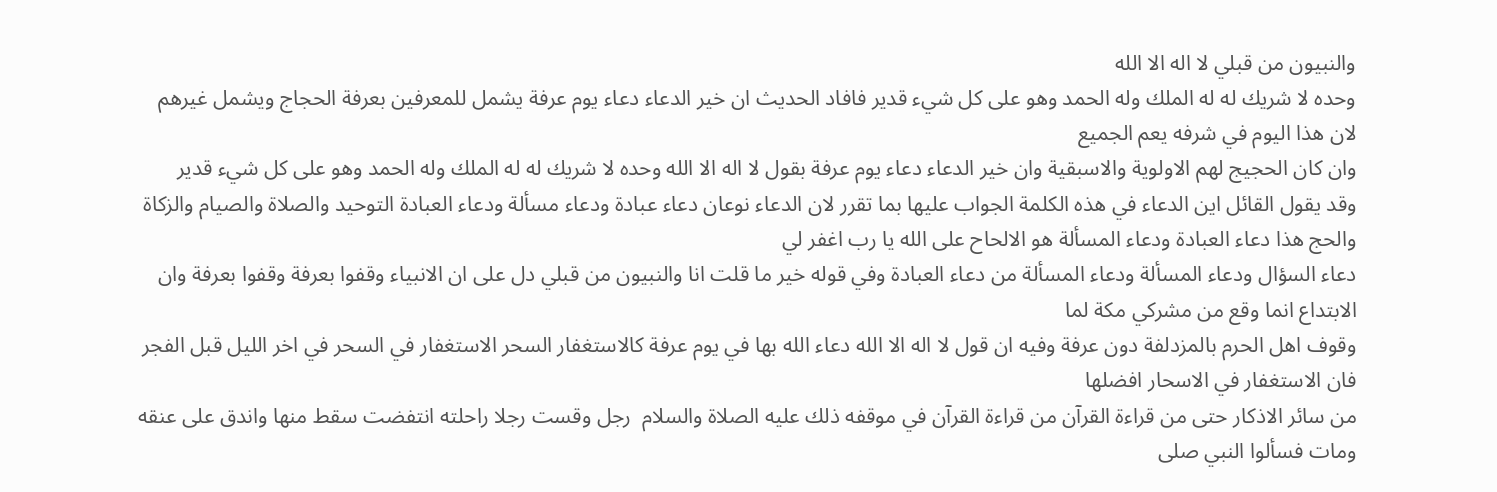والنبيون من قبلي لا اله الا الله
وحده لا شريك له له الملك وله الحمد وهو على كل شيء قدير فافاد الحديث ان خير الدعاء دعاء يوم عرفة يشمل للمعرفين بعرفة الحجاج ويشمل غيرهم لان هذا اليوم في شرفه يعم الجميع
وان كان الحجيج لهم الاولوية والاسبقية وان خير الدعاء دعاء يوم عرفة بقول لا اله الا الله وحده لا شريك له له الملك وله الحمد وهو على كل شيء قدير
وقد يقول القائل اين الدعاء في هذه الكلمة الجواب عليها بما تقرر لان الدعاء نوعان دعاء عبادة ودعاء مسألة ودعاء العبادة التوحيد والصلاة والصيام والزكاة والحج هذا دعاء العبادة ودعاء المسألة هو الالحاح على الله يا رب اغفر لي
دعاء السؤال ودعاء المسألة ودعاء المسألة من دعاء العبادة وفي قوله خير ما قلت انا والنبيون من قبلي دل على ان الانبياء وقفوا بعرفة وقفوا بعرفة وان الابتداع انما وقع من مشركي مكة لما
وقوف اهل الحرم بالمزدلفة دون عرفة وفيه ان قول لا اله الا الله دعاء الله بها في يوم عرفة كالاستغفار السحر الاستغفار في السحر في اخر الليل قبل الفجر فان الاستغفار في الاسحار افضلها
من سائر الاذكار حتى من قراءة القرآن من قراءة القرآن في موقفه ذلك عليه الصلاة والسلام  رجل وقست رجلا راحلته انتفضت سقط منها واندق على عنقه ومات فسألوا النبي صلى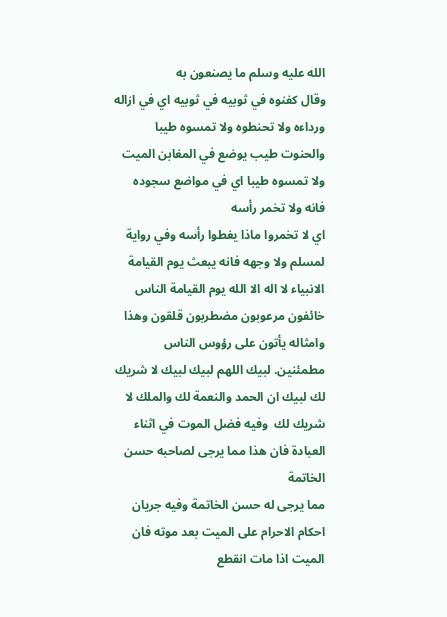الله عليه وسلم ما يصنعون به
وقال كفنوه في ثوبيه في ثوبيه اي في ازاله ورداءه ولا تحنطوه ولا تمسوه طيبا والحنوت طيب يوضع في المغابن الميت ولا تمسوه طيبا اي في مواضع سجوده فانه ولا تخمر رأسه
اي لا تخمروا ماذا يغطوا رأسه وفي رواية لمسلم ولا وجهه فانه يبعث يوم القيامة الانبياء لا اله الا الله يوم القيامة الناس خائفون مرعوبون مضطربون قلقون وهذا وامثاله يأتون على رؤوس الناس
مطمئنين. لبيك اللهم لبيك لبيك لا شريك لك لبيك ان الحمد والنعمة لك والملك لا شريك لك  وفيه فضل الموت في اثناء العبادة فان هذا مما يرجى لصاحبه حسن الخاتمة
مما يرجى له حسن الخاتمة وفيه جريان احكام الاحرام على الميت بعد موته فان الميت اذا مات انقطع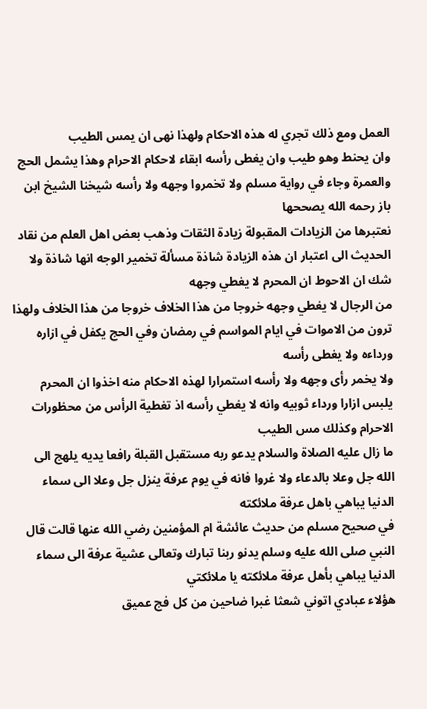العمل ومع ذلك تجري له هذه الاحكام ولهذا نهى ان يمس الطيب
وان يحنط وهو طيب وان يغطى رأسه ابقاء لاحكام الاحرام وهذا يشمل الحج والعمرة وجاء في رواية مسلم ولا تخمروا وجهه ولا رأسه شيخنا الشيخ ابن باز رحمه الله يصححها
نعتبرها من الزيادات المقبولة زيادة الثقات وذهب بعض اهل العلم من نقاد الحديث الى اعتبار ان هذه الزيادة شاذة مسألة تخمير الوجه انها شاذة ولا شك ان الاحوط ان المحرم لا يغطي وجهه
من الرجال لا يغطي وجهه خروجا من هذا الخلاف خروجا من هذا الخلاف ولهذا ترون من الاموات في ايام المواسم في رمضان وفي الحج يكفل في ازاره ورداءه ولا يغطى رأسه
ولا يخمر رأى وجهه ولا رأسه استمرارا لهذه الاحكام منه اخذوا ان المحرم يلبس ازارا ورداء ثوبيه وانه لا يغطي رأسه اذ تغطية الرأس من محظورات الاحرام وكذلك مس الطيب
ما زال عليه الصلاة والسلام يدعو ربه مستقبل القبلة رافعا يديه يلهج الى الله جل وعلا بالدعاء ولا غروا فانه في يوم عرفة ينزل جل وعلا الى سماء الدنيا يباهي باهل عرفة ملائكته
في صحيح مسلم من حديث عائشة ام المؤمنين رضي الله عنها قالت قال النبي صلى الله عليه وسلم يدنو ربنا تبارك وتعالى عشية عرفة الى سماء الدنيا يباهي بأهل عرفة ملائكته يا ملائكتي
هؤلاء عبادي اتوني شعثا غبرا ضاحين من كل فج عميق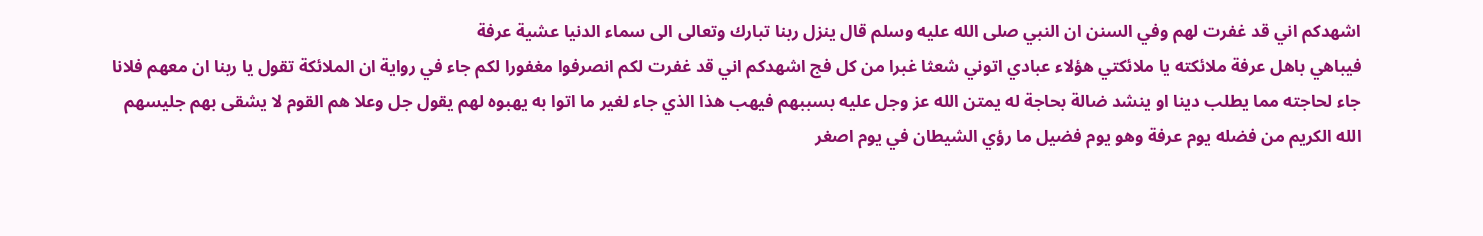اشهدكم اني قد غفرت لهم وفي السنن ان النبي صلى الله عليه وسلم قال ينزل ربنا تبارك وتعالى الى سماء الدنيا عشية عرفة
فيباهي باهل عرفة ملائكته يا ملائكتي هؤلاء عبادي اتوني شعثا غبرا من كل فج اشهدكم اني قد غفرت لكم انصرفوا مغفورا لكم جاء في رواية ان الملائكة تقول يا ربنا ان معهم فلانا
جاء لحاجته مما يطلب دينا او ينشد ضالة بحاجة له يمتن الله عز وجل عليه بسببهم فيهب هذا الذي جاء لغير ما اتوا به يهبوه لهم يقول جل وعلا هم القوم لا يشقى بهم جليسهم
الله الكريم من فضله يوم عرفة وهو يوم فضيل ما رؤي الشيطان في يوم اصغر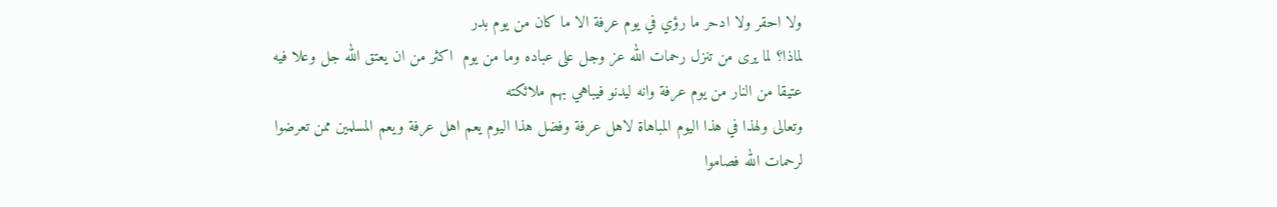ولا احقر ولا ادحر ما رؤي في يوم عرفة الا ما كان من يوم بدر
لماذا؟ لما يرى من تنزل رحمات الله عز وجل على عباده وما من يوم  اكثر من ان يعتق الله جل وعلا فيه عتيقا من النار من يوم عرفة وانه ليدنو فيباهي بهم ملائكته
وتعالى ولهذا في هذا اليوم المباهاة لاهل عرفة وفضل هذا اليوم يعم اهل عرفة ويعم المسلمين ممن تعرضوا لرحمات الله فصاموا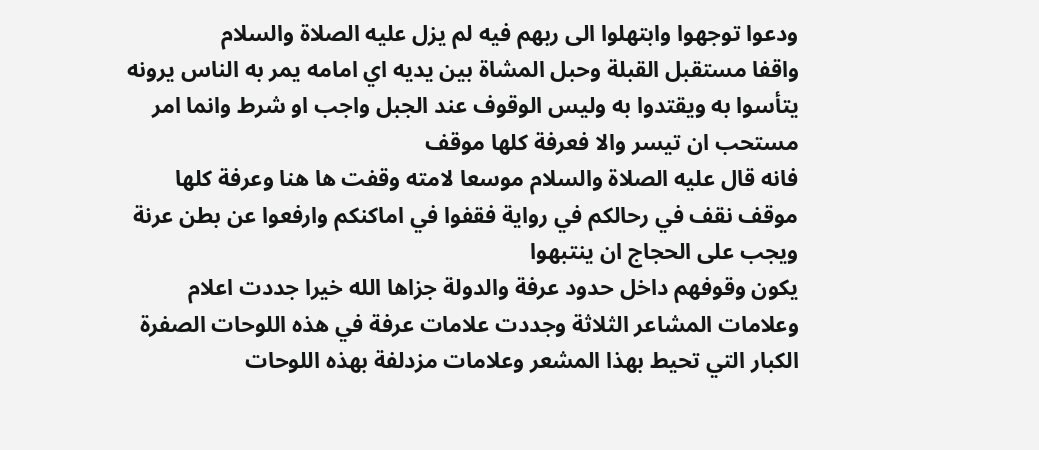ودعوا توجهوا وابتهلوا الى ربهم فيه لم يزل عليه الصلاة والسلام
واقفا مستقبل القبلة وحبل المشاة بين يديه اي امامه يمر به الناس يرونه يتأسوا به ويقتدوا به وليس الوقوف عند الجبل واجب او شرط وانما امر مستحب ان تيسر والا فعرفة كلها موقف
فانه قال عليه الصلاة والسلام موسعا لامته وقفت ها هنا وعرفة كلها موقف نقف في رحالكم في رواية فقفوا في اماكنكم وارفعوا عن بطن عرنة ويجب على الحجاج ان ينتبهوا
يكون وقوفهم داخل حدود عرفة والدولة جزاها الله خيرا جددت اعلام وعلامات المشاعر الثلاثة وجددت علامات عرفة في هذه اللوحات الصفرة الكبار التي تحيط بهذا المشعر وعلامات مزدلفة بهذه اللوحات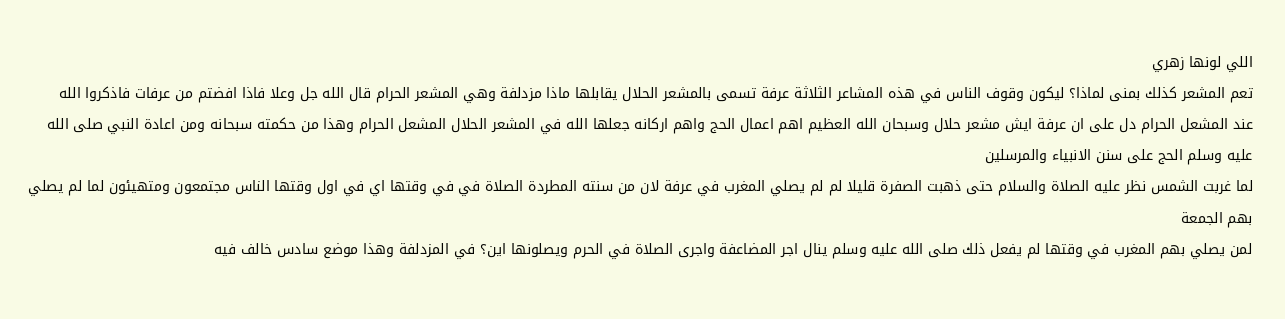اللي لونها زهري
تعم المشعر كذلك بمنى لماذا؟ ليكون وقوف الناس في هذه المشاعر الثلاثة عرفة تسمى بالمشعر الحلال يقابلها ماذا مزدلفة وهي المشعر الحرام قال الله جل وعلا فاذا افضتم من عرفات فاذكروا الله
عند المشعل الحرام دل على ان عرفة ايش مشعر حلال وسبحان الله العظيم اهم اعمال الحج واهم اركانه جعلها الله في المشعر الحلال المشعل الحرام وهذا من حكمته سبحانه ومن اعادة النبي صلى الله عليه وسلم الحج على سنن الانبياء والمرسلين
لما غربت الشمس نظر عليه الصلاة والسلام حتى ذهبت الصفرة قليلا لم لم يصلي المغرب في عرفة لان من سنته المطردة الصلاة في في وقتها اي في اول وقتها الناس مجتمعون ومتهيئون لما لم يصلي بهم الجمعة
لمن يصلي بهم المغرب في وقتها لم يفعل ذلك صلى الله عليه وسلم ينال اجر المضاعفة واجرى الصلاة في الحرم ويصلونها اين؟ في المزدلفة وهذا موضع سادس خالف فيه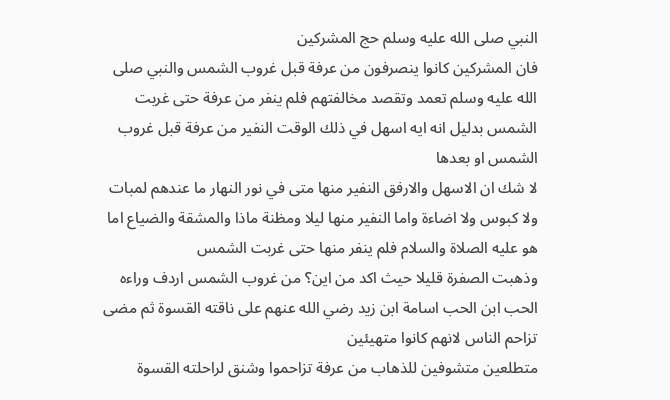النبي صلى الله عليه وسلم حج المشركين
فان المشركين كانوا ينصرفون من عرفة قبل غروب الشمس والنبي صلى الله عليه وسلم تعمد وتقصد مخالفتهم فلم ينفر من عرفة حتى غربت الشمس بدليل انه ايه اسهل في ذلك الوقت النفير من عرفة قبل غروب الشمس او بعدها
لا شك ان الاسهل والارفق النفير منها متى في نور النهار ما عندهم لمبات ولا كبوس ولا اضاءة واما النفير منها ليلا ومظنة ماذا والمشقة والضياع اما هو عليه الصلاة والسلام فلم ينفر منها حتى غربت الشمس
وذهبت الصفرة قليلا حيث اكد من اين؟ من غروب الشمس اردف وراءه الحب ابن الحب اسامة ابن زيد رضي الله عنهم على ناقته القسوة ثم مضى تزاحم الناس لانهم كانوا متهيئين
متطلعين متشوفين للذهاب من عرفة تزاحموا وشنق لراحلته القسوة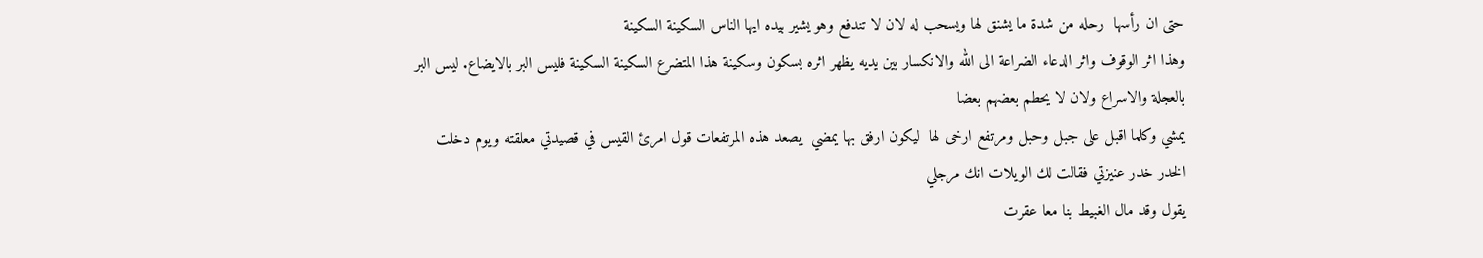حتى ان رأسها  رحله من شدة ما يشنق لها ويسحب له لان لا تندفع وهو يشير بيده ايها الناس السكينة السكينة
وهذا اثر الوقوف واثر الدعاء الضراعة الى الله والانكسار بين يديه يظهر اثره بسكون وسكينة هذا المتضرع السكينة السكينة فليس البر بالايضاع. ليس البر بالعجلة والاسراع ولان لا يحطم بعضهم بعضا
يمشي وكلما اقبل على جبل وحبل ومرتفع ارخى لها  ليكون ارفق بها يمضي  يصعد هذه المرتفعات قول امرئ القيس في قصيدتي معلقته ويوم دخلت الخدر خدر عنيزتي فقالت لك الويلات انك مرجلي
يقول وقد مال الغبيط بنا معا عقرت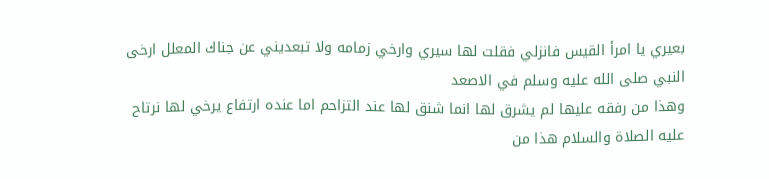بعيري يا امرأ القيس فانزلي فقلت لها سيري وارخي زمامه ولا تبعديني عن جناك المعلل ارخى النبي صلى الله عليه وسلم في الاصعد
وهذا من رفقه عليها لم يشرق لها انما شنق لها عند التزاحم اما عنده ارتفاع يرخي لها نرتاح عليه الصلاة والسلام هذا من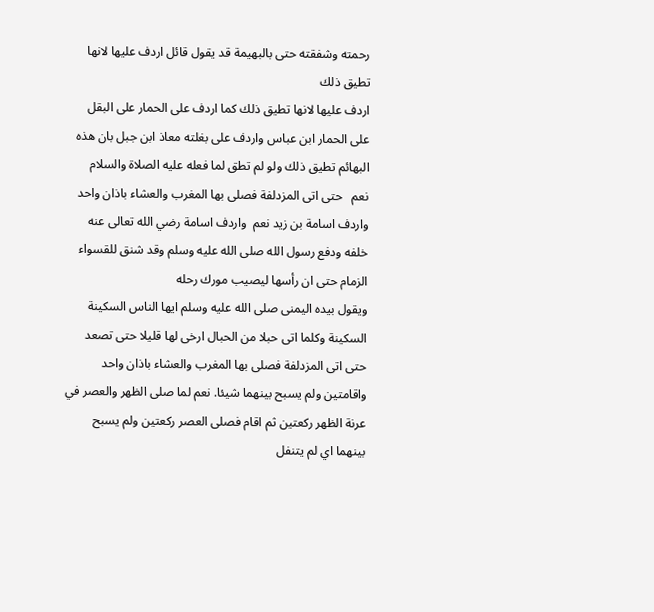رحمته وشفقته حتى بالبهيمة قد يقول قائل اردف عليها لانها تطيق ذلك
اردف عليها لانها تطيق ذلك كما اردف على الحمار على البقل على الحمار ابن عباس واردف على بغلته معاذ ابن جبل بان هذه البهائم تطيق ذلك ولو لم تطق لما فعله عليه الصلاة والسلام
نعم   حتى اتى المزدلفة فصلى بها المغرب والعشاء باذان واحد واردف اسامة بن زيد نعم  واردف اسامة رضي الله تعالى عنه خلفه ودفع رسول الله صلى الله عليه وسلم وقد شنق للقسواء الزمام حتى ان رأسها ليصيب مورك رحله
ويقول بيده اليمنى صلى الله عليه وسلم ايها الناس السكينة السكينة وكلما اتى حبلا من الحبال ارخى لها قليلا حتى تصعد حتى اتى المزدلفة فصلى بها المغرب والعشاء باذان واحد
واقامتين ولم يسبح بينهما شيئا. نعم لما صلى الظهر والعصر في عرنة الظهر ركعتين ثم اقام فصلى العصر ركعتين ولم يسبح بينهما اي لم يتنفل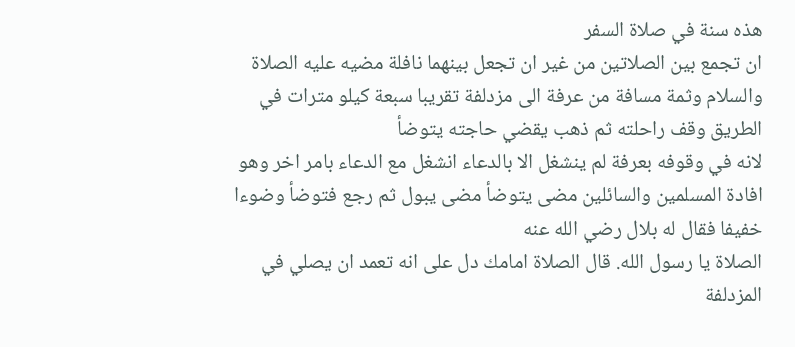هذه سنة في صلاة السفر
ان تجمع بين الصلاتين من غير ان تجعل بينهما نافلة مضيه عليه الصلاة والسلام وثمة مسافة من عرفة الى مزدلفة تقريبا سبعة كيلو مترات في الطريق وقف راحلته ثم ذهب يقضي حاجته يتوضأ
لانه في وقوفه بعرفة لم ينشغل الا بالدعاء انشغل مع الدعاء بامر اخر وهو افادة المسلمين والسائلين مضى يتوضأ مضى يبول ثم رجع فتوضأ وضوءا خفيفا فقال له بلال رضي الله عنه
الصلاة يا رسول الله. قال الصلاة امامك دل على انه تعمد ان يصلي في المزدلفة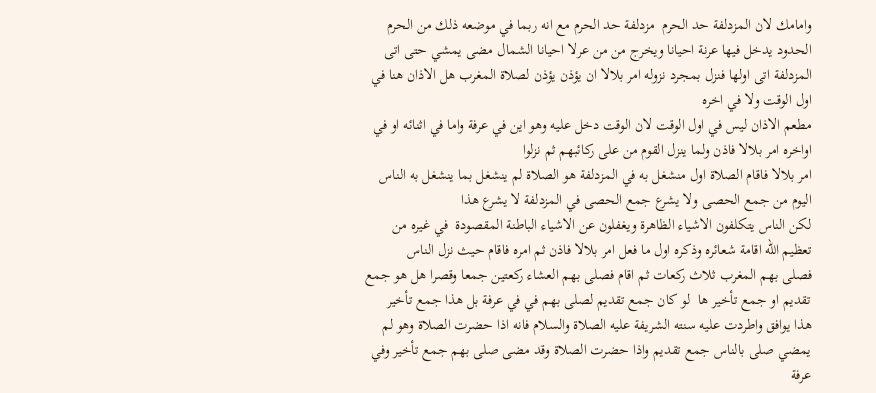وامامك لان المزدلفة حد الحرم  مزدلفة حد الحرم مع انه ربما في موضعه ذلك من الحرم
الحدود يدخل فيها عرنة احيانا ويخرج من من عرلا احيانا الشمال مضى يمشي حتى اتى المزدلفة اتى اولها فنزل بمجرد نزوله امر بلالا ان يؤذن يؤذن لصلاة المغرب هل الاذان هنا في اول الوقت ولا في اخره
مطعم الاذان ليس في اول الوقت لان الوقت دخل عليه وهو اين في عرفة واما في اثنائه او في اواخره امر بلالا فاذن ولما ينزل القوم من على ركائبهم ثم نزلوا
امر بلالا فاقام الصلاة اول منشغل به في المزدلفة هو الصلاة لم ينشغل بما ينشغل به الناس اليوم من جمع الحصى ولا يشرع جمع الحصى في المزدلفة لا يشرع هذا
لكن الناس يتكلفون الاشياء الظاهرة ويغفلون عن الاشياء الباطنة المقصودة  في غيره من تعظيم الله اقامة شعائره وذكره اول ما فعل امر بلالا فاذن ثم امره فاقام حيث نزل الناس
فصلى بهم المغرب ثلاث ركعات ثم اقام فصلى بهم العشاء ركعتين جمعا وقصرا هل هو جمع تقديم او جمع تأخير ها  لو كان جمع تقديم لصلى بهم في في عرفة بل هذا جمع تأخير
هذا يوافق واطردت عليه سنته الشريفة عليه الصلاة والسلام فانه اذا حضرت الصلاة وهو لم يمضي صلى بالناس جمع تقديم واذا حضرت الصلاة وقد مضى صلى بهم جمع تأخير وفي عرفة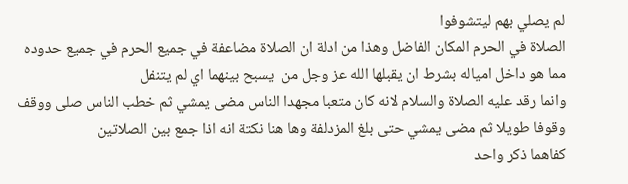لم يصلي بهم ليتشوفوا
الصلاة في الحرم المكان الفاضل وهذا من ادلة ان الصلاة مضاعفة في جميع الحرم في جميع حدوده مما هو داخل امياله بشرط ان يقبلها الله عز وجل من  يسبح بينهما اي لم يتنفل
وانما رقد عليه الصلاة والسلام لانه كان متعبا مجهدا الناس مضى يمشي ثم خطب الناس صلى ووقف وقوفا طويلا ثم مضى يمشي حتى بلغ المزدلفة وها هنا نكتة انه اذا جمع بين الصلاتين
كفاهما ذكر واحد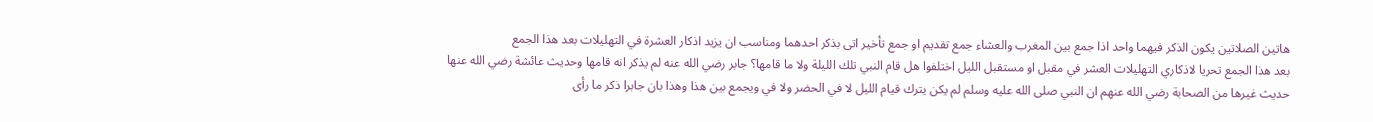هاتين الصلاتين يكون الذكر فيهما واحد اذا جمع بين المغرب والعشاء جمع تقديم او جمع تأخير اتى بذكر احدهما ومناسب ان يزيد اذكار العشرة في التهليلات بعد هذا الجمع
بعد هذا الجمع تحريا لاذكاري التهليلات العشر في مقبل او مستقبل الليل اختلفوا هل قام النبي تلك الليلة ولا ما قامها؟ جابر رضي الله عنه لم يذكر انه قامها وحديث عائشة رضي الله عنها
حديث غيرها من الصحابة رضي الله عنهم ان النبي صلى الله عليه وسلم لم يكن يترك قيام الليل لا في الحضر ولا في ويجمع بين هذا وهذا بان جابرا ذكر ما رأى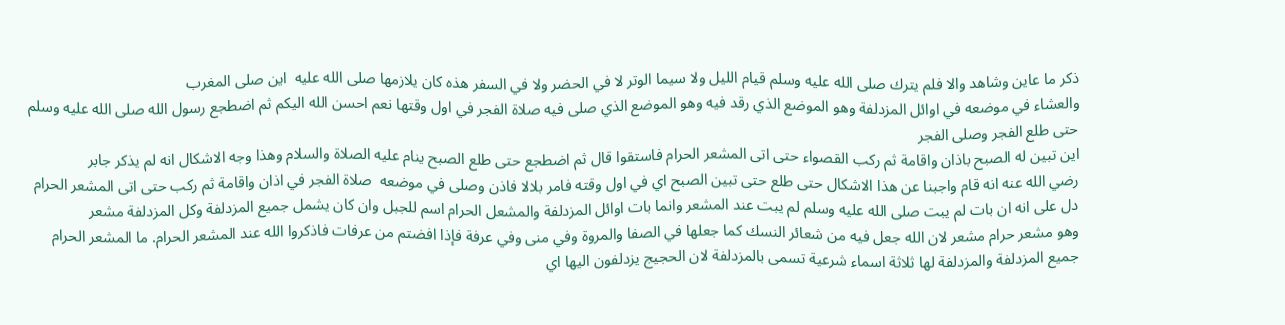ذكر ما عاين وشاهد والا فلم يترك صلى الله عليه وسلم قيام الليل ولا سيما الوتر لا في الحضر ولا في السفر هذه كان يلازمها صلى الله عليه  اين صلى المغرب
والعشاء في موضعه في اوائل المزدلفة وهو الموضع الذي رقد فيه وهو الموضع الذي صلى فيه صلاة الفجر في اول وقتها نعم احسن الله اليكم ثم اضطجع رسول الله صلى الله عليه وسلم حتى طلع الفجر وصلى الفجر
اين تبين له الصبح باذان واقامة ثم ركب القصواء حتى اتى المشعر الحرام فاستقوا قال ثم اضطجع حتى طلع الصبح ينام عليه الصلاة والسلام وهذا وجه الاشكال انه لم يذكر جابر
رضي الله عنه انه قام واجبنا عن هذا الاشكال حتى طلع حتى تبين الصبح اي في اول وقته فامر بلالا فاذن وصلى في موضعه  صلاة الفجر في اذان واقامة ثم ركب حتى اتى المشعر الحرام
دل على انه ان بات لم يبت صلى الله عليه وسلم لم يبت عند المشعر وانما بات اوائل المزدلفة والمشعل الحرام اسم للجبل وان كان يشمل جميع المزدلفة وكل المزدلفة مشعر
وهو مشعر حرام مشعر لان الله جعل فيه من شعائر النسك كما جعلها في الصفا والمروة وفي منى وفي عرفة فإذا افضتم من عرفات فاذكروا الله عند المشعر الحرام. ما المشعر الحرام
جميع المزدلفة والمزدلفة لها ثلاثة اسماء شرعية تسمى بالمزدلفة لان الحجيج يزدلفون اليها اي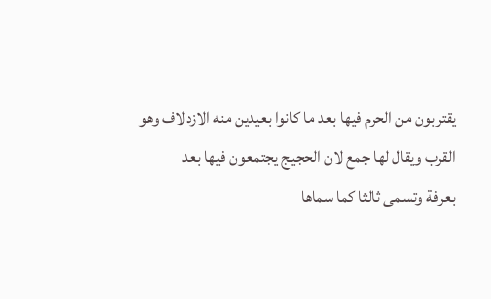يقتربون من الحرم فيها بعد ما كانوا بعيدين منه الازدلاف وهو القرب ويقال لها جمع لان الحجيج يجتمعون فيها بعد
بعرفة وتسمى ثالثا كما سماها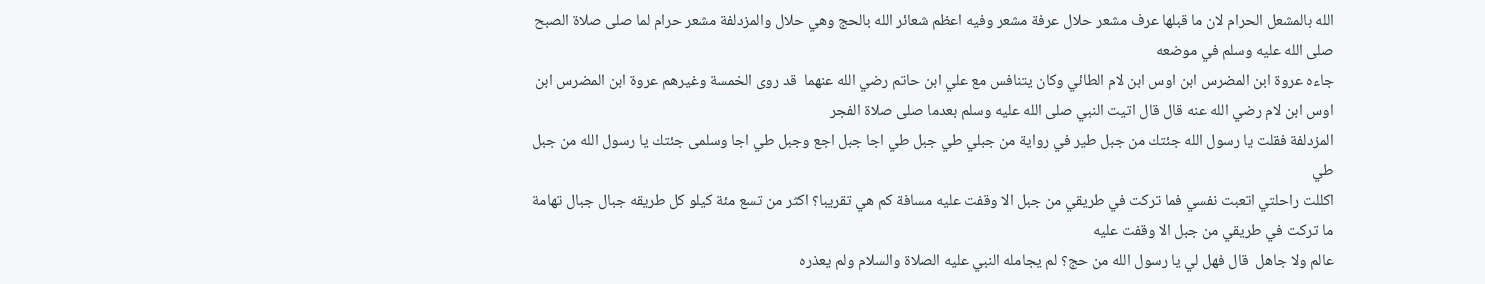الله بالمشعل الحرام لان ما قبلها عرف مشعر حلال عرفة مشعر وفيه اعظم شعائر الله بالحج وهي حلال والمزدلفة مشعر حرام لما صلى صلاة الصبح صلى الله عليه وسلم في موضعه
جاءه عروة ابن المضرس ابن اوس ابن لام الطائي وكان يتنافس مع علي ابن حاتم رضي الله عنهما  قد روى الخمسة وغيرهم عروة ابن المضرس ابن اوس ابن لام رضي الله عنه قال قال اتيت النبي صلى الله عليه وسلم بعدما صلى صلاة الفجر
المزدلفة فقلت يا رسول الله جئتك من جبل طير في رواية من جبلي طي جبل طي اجا جبل اجع وجبل طي اجا وسلمى جئتك يا رسول الله من جبل طي
اكللت راحلتي اتعبت نفسي فما تركت في طريقي من جبل الا وقفت عليه مسافة كم هي تقريبا؟ اكثر من تسع مئة كيلو كل طريقه جبال جبال تهامة ما تركت في طريقي من جبل الا وقفت عليه
عالم ولا جاهل  قال فهل لي يا رسول الله من حج؟ لم يجامله النبي عليه الصلاة والسلام ولم يعذره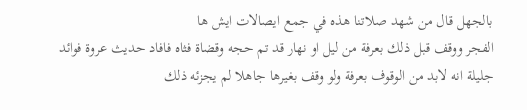بالجهل قال من شهد صلاتنا هذه في جمع ايصالات ايش ها
الفجر ووقف قبل ذلك بعرفة من ليل او نهار قد تم حجه وقضاة فثاه فافاد حديث عروة فوائد جليلة انه لابد من الوقوف بعرفة ولو وقف بغيرها جاهلا لم يجزئه ذلك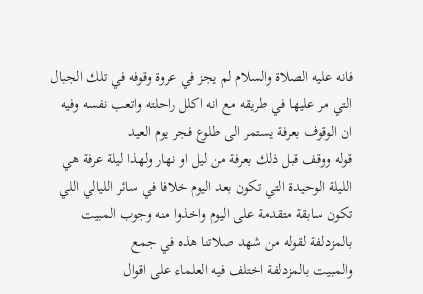فانه عليه الصلاة والسلام لم يجز في عروة وقوفه في تلك الجبال التي مر عليها في طريقه مع انه اكلل راحلته واتعب نفسه وفيه ان الوقوف بعرفة يستمر الى طلوع فجر يوم العيد
قوله ووقف قبل ذلك بعرفة من ليل او نهار ولهذا ليلة عرفة هي الليلة الوحيدة التي تكون بعد اليوم خلافا في سائر الليالي اللي تكون سابقة متقدمة على اليوم واخذوا منه وجوب المبيت بالمزدلفة لقوله من شهد صلاتنا هذه في جمع
والمبيت بالمزدلفة اختلف فيه العلماء على اقوال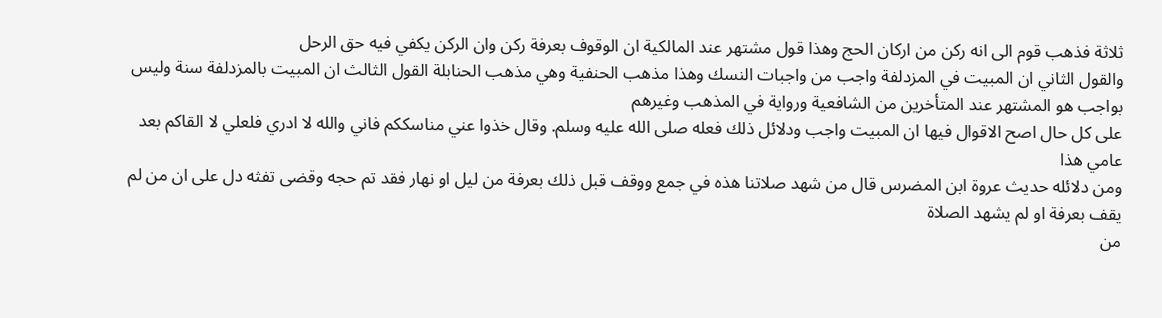ثلاثة فذهب قوم الى انه ركن من اركان الحج وهذا قول مشتهر عند المالكية ان الوقوف بعرفة ركن وان الركن يكفي فيه حق الرحل
والقول الثاني ان المبيت في المزدلفة واجب من واجبات النسك وهذا مذهب الحنفية وهي مذهب الحنابلة القول الثالث ان المبيت بالمزدلفة سنة وليس بواجب هو المشتهر عند المتأخرين من الشافعية ورواية في المذهب وغيرهم
على كل حال اصح الاقوال فيها ان المبيت واجب ودلائل ذلك فعله صلى الله عليه وسلم. وقال خذوا عني مناسككم فاني والله لا ادري فلعلي لا القاكم بعد عامي هذا
ومن دلائله حديث عروة ابن المضرس قال من شهد صلاتنا هذه في جمع ووقف قبل ذلك بعرفة من ليل او نهار فقد تم حجه وقضى تفثه دل على ان من لم يقف بعرفة او لم يشهد الصلاة
من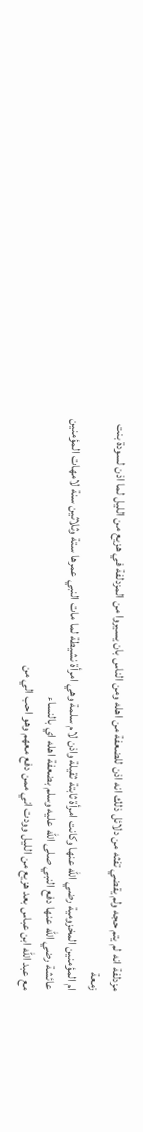مزدلفة انه لم يتم حجه ولم يقضي تفثه من دلائل ذلك انه اذن للضعفة من اهله ومن الناس بان يسيروا من المزدلفة في هزيع من الليل لما اذن لسودة بنت زمعة
ام المؤمنين المخزومية رضي الله عنها وكانت امرأة ثابتة ثقيلة واذن لام سلمة وهي امرأة نشيطة لما مات النبي عمرها ستة وثلاثين سنة لامهات المؤمنين عائشة رضي الله عنها دفع النبي صلى الله عليه وسلم بضعفة اهله اي بالنساء
مع عبد الله ابن عباس بعد هزيع من الليل وودت اني ممن دفع معهم وهو احب الي من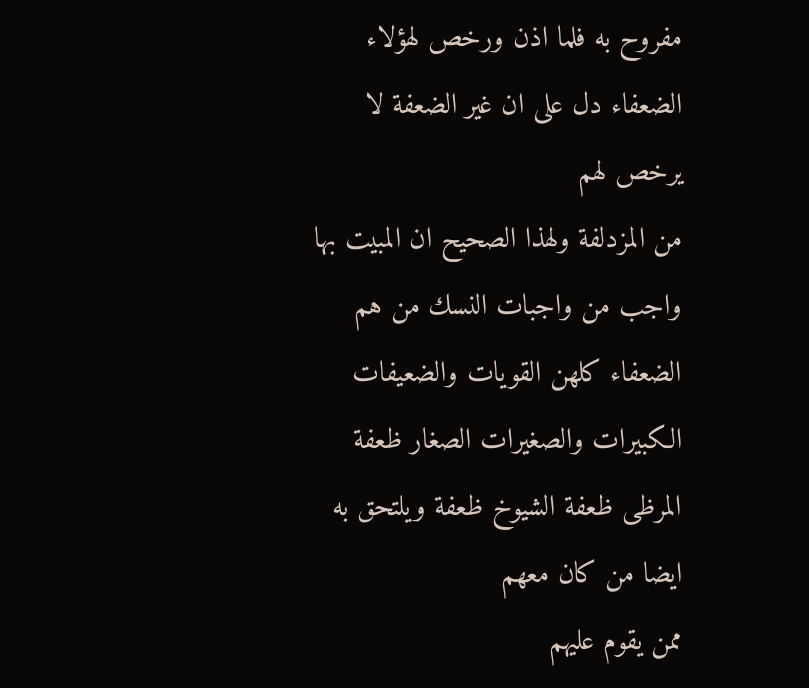مفروح به فلما اذن ورخص لهؤلاء الضعفاء دل على ان غير الضعفة لا يرخص لهم
من المزدلفة ولهذا الصحيح ان المبيت بها واجب من واجبات النسك من هم الضعفاء كلهن القويات والضعيفات الكبيرات والصغيرات الصغار ظعفة المرظى ظعفة الشيوخ ظعفة ويلتحق به ايضا من كان معهم
ممن يقوم عليهم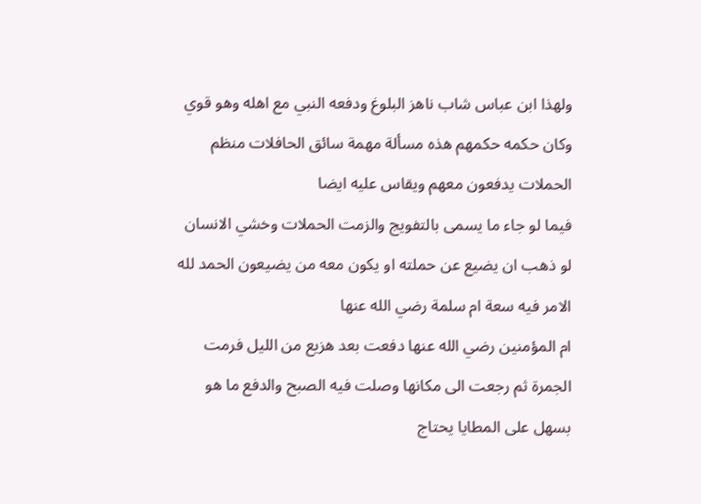ولهذا ابن عباس شاب ناهز البلوغ ودفعه النبي مع اهله وهو قوي وكان حكمه حكمهم هذه مسألة مهمة سائق الحافلات منظم الحملات يدفعون معهم ويقاس عليه ايضا
فيما لو جاء ما يسمى بالتفويج والزمت الحملات وخشي الانسان لو ذهب ان يضيع عن حملته او يكون معه من يضيعون الحمد لله الامر فيه سعة ام سلمة رضي الله عنها
ام المؤمنين رضي الله عنها دفعت بعد هزيع من الليل فرمت الجمرة ثم رجعت الى مكانها وصلت فيه الصبح والدفع ما هو بسهل على المطايا يحتاج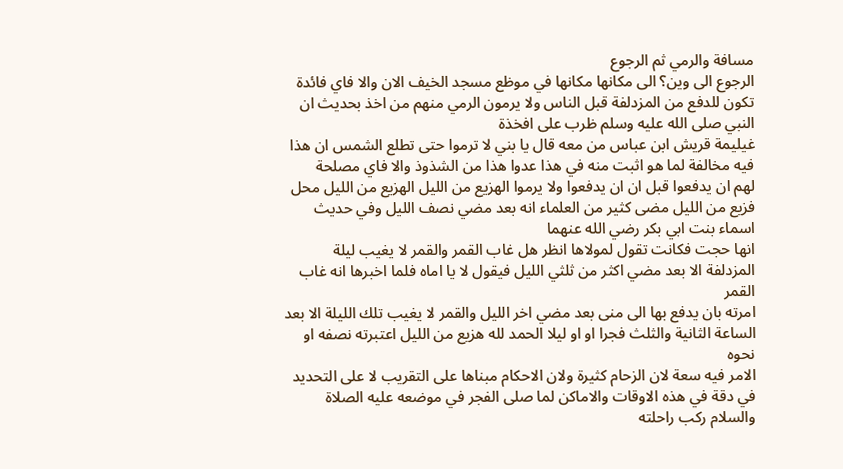مسافة والرمي ثم الرجوع
الرجوع الى وين؟ الى مكانها مكانها في موظع مسجد الخيف الان والا فاي فائدة تكون للدفع من المزدلفة قبل الناس ولا يرمون الرمي منهم من اخذ بحديث ان النبي صلى الله عليه وسلم ظرب على افخذة
غيليمة قريش ابن عباس من معه قال يا بني لا ترموا حتى تطلع الشمس ان هذا فيه مخالفة لما هو اثبت منه في هذا عدوا هذا من الشذوذ والا فاي مصلحة
لهم ان يدفعوا قبل ان ان يدفعوا ولا يرموا الهزيع من الليل الهزيع من الليل محل  فزيع من الليل مضى كثير من العلماء انه بعد مضي نصف الليل وفي حديث اسماء بنت ابي بكر رضي الله عنهما
انها حجت فكانت تقول لمولاها انظر هل غاب القمر والقمر لا يغيب ليلة المزدلفة الا بعد مضي اكثر من ثلثي الليل فيقول لا يا اماه فلما اخبرها انه غاب القمر
امرته بان يدفع بها الى منى بعد مضي اخر الليل والقمر لا يغيب تلك الليلة الا بعد الساعة الثانية والثلث فجرا او او ليلا الحمد لله هزيع من الليل اعتبرته نصفه او نحوه
الامر فيه سعة لان الزحام كثيرة ولان الاحكام مبناها على التقريب لا على التحديد في دقة في هذه الاوقات والاماكن لما صلى الفجر في موضعه عليه الصلاة والسلام ركب راحلته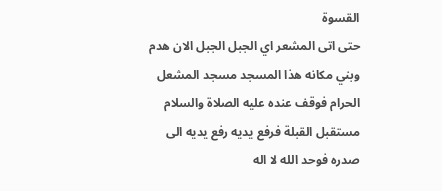القسوة
حتى اتى المشعر اي الجبل الجبل الان هدم وبني مكانه هذا المسجد مسجد المشعل الحرام فوقف عنده عليه الصلاة والسلام مستقبل القبلة فرفع يديه رفع يديه الى صدره فوحد الله لا اله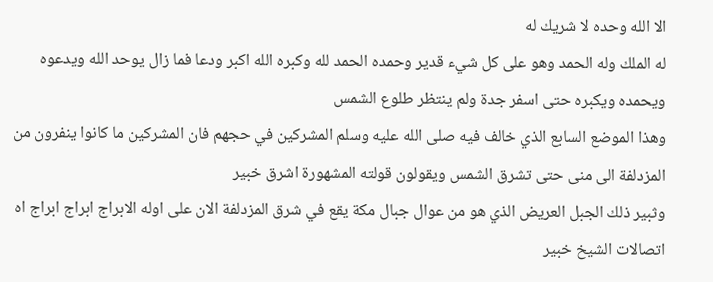الا الله وحده لا شريك له
له الملك وله الحمد وهو على كل شيء قدير وحمده الحمد لله وكبره الله اكبر ودعا فما زال يوحد الله ويدعوه ويحمده ويكبره حتى اسفر جدة ولم ينتظر طلوع الشمس
وهذا الموضع السابع الذي خالف فيه صلى الله عليه وسلم المشركين في حجهم فان المشركين ما كانوا ينفرون من المزدلفة الى منى حتى تشرق الشمس ويقولون قولته المشهورة اشرق خبير
وثبير ذلك الجبل العريض الذي هو من عوال جبال مكة يقع في شرق المزدلفة الان على اوله الابراج ابراج ابراج اه اتصالات الشيخ خبير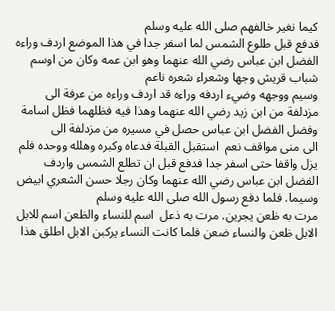كيما نغير خالفهم صلى الله عليه وسلم
فدفع قبل طلوع الشمس لما اسفر جدا في هذا الموضع اردف وراءه الفضل ابن عباس رضي الله عنهما وهو ابن عمه وكان من اوسم شباب قريش وجها وشعراء شعره ناعم
وسيم ووجهه وضيء اردفه وراءه قد اردف وراءه من عرفة الى مزدلفة من ابن زيد رضي الله عنهما وهذا فيه فظلهما فظل اسامة وفضل الفضل ابن عباس حصل في مسيره من مزدلفة الى
الى منى مواقف نعم  استقبل القبلة فدعاه وكبره وهلله ووحده فلم يزل واقفا حتى اسفر جدا فدفع قبل ان تطلع الشمس واردف الفضل ابن عباس رضي الله عنهما وكان رجلا حسن الشعري ابيض وسيما. فلما دفع رسول الله صلى الله عليه وسلم
مرت به ظعن يجرين. مرت به ذعل  اسم للنساء والظعن اسم للابل الابل ظعن والنساء ضعن فلما كانت النساء يركبن الابل اطلق هذا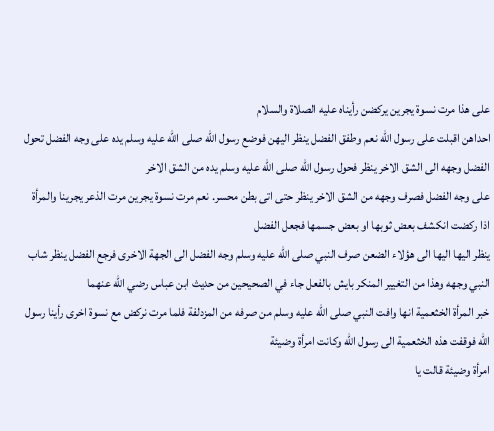على هذا مرت نسوة يجرين يركضن رأيناه عليه الصلاة والسلام
احداهن اقبلت على رسول الله نعم وطفق الفضل ينظر اليهن فوضع رسول الله صلى الله عليه وسلم يده على وجه الفضل تحول الفضل وجهه الى الشق الاخر ينظر فحول رسول الله صلى الله عليه وسلم يده من الشق الاخر
على وجه الفضل فصرف وجهه من الشق الاخر ينظر حتى اتى بطن محسر. نعم مرت نسوة يجرين مرت الذعر يجرينا والمرأة اذا ركضت انكشف بعض ثوبها او بعض جسمها فجعل الفضل
ينظر اليها اليها الى هؤلاء الضعن صرف النبي صلى الله عليه وسلم وجه الفضل الى الجهة الاخرى فرجع الفضل ينظر شاب النبي وجهه وهذا من التغيير المنكر بايش بالفعل جاء في الصحيحين من حديث ابن عباس رضي الله عنهما
خبر المرأة الخثعمية انها وافت النبي صلى الله عليه وسلم من صرفه من المزدلفة فلما مرت نركض مع نسوة اخرى رأينا رسول الله فوقفت هذه الخثعمية الى رسول الله وكانت امرأة وضيئة
امرأة وضيئة قالت يا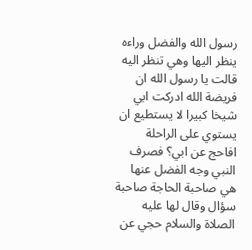رسول الله والفضل وراءه ينظر اليها وهي تنظر اليه قالت يا رسول الله ان فريضة الله ادركت ابي شيخا كبيرا لا يستطيع ان يستوي على الراحلة
افاحج عن ابي؟ فصرف النبي وجه الفضل عنها هي صاحبة الحاجة صاحبة سؤال وقال لها عليه الصلاة والسلام حجي عن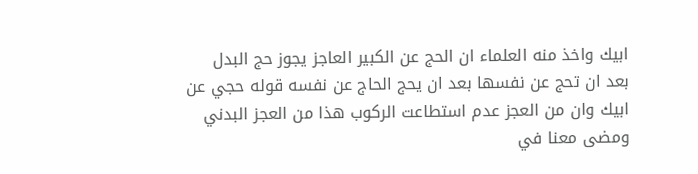ابيك واخذ منه العلماء ان الحج عن الكبير العاجز يجوز حج البدل
بعد ان تحج عن نفسها بعد ان يحج الحاج عن نفسه قوله حجي عن ابيك وان من العجز عدم استطاعت الركوب هذا من العجز البدني ومضى معنا في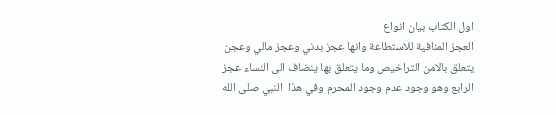اول الكتاب بيان انواع
العجز المنافية للاستطاعة وانها عجز بدني وعجز مالي وعجن يتعلق بالامن التراخيص وما يتعلق بها ينضاف الى النساء عجز الرابع وهو وجود عدم وجود المحرم وفي هذا  النبي صلى الله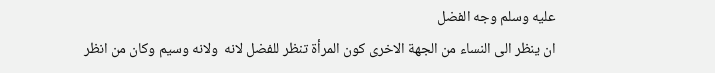عليه وسلم وجه الفضل
ان ينظر الى النساء من الجهة الاخرى كون المرأة تنظر للفضل لانه  ولانه وسيم وكان من انظر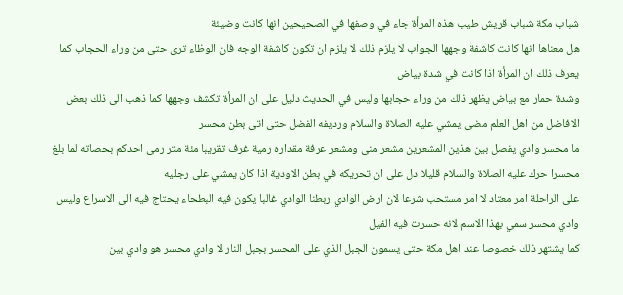شباب مكة شباب قريش طيب هذه المرأة جاء في وصفها في الصحيحين انها كانت وضيئة
هل معناها انها كانت كاشفة وجهها الجواب لا يلزم ذلك لا يلزم ان تكون كاشفة الوجه فان الوظاء ترى حتى من وراء الحجاب كما يعرف ذلك ان المرأة اذا كانت في شدة بياض
وشدة حمار مع بياض يظهر ذلك من وراء حجابها وليس في الحديث دليل على ان المرأة تكشف وجهها كما ذهب الى ذلك بعض الافاضل من اهل العلم مضى يمشي عليه الصلاة والسلام ورديفه الفضل حتى اتى بطن محسر
ما محسر وادي يفصل بين هذين المشعرين مشعر منى ومشعر عرفة مقداره رمية غرف تقريبا مئة متر رمى احدكم بحصاته لما بلغ محسرا حرك عليه الصلاة والسلام قليلا دل على ان تحريكه في بطن الاودية اذا كان يمشي على رجليه
على الراحلة امر معتاد لا امر مستحب شرعا لان ارض الوادي ربطنا الوادي غالبا يكون فيه البطحاء يحتاج فيه الى الاسراع وليس وادي محسر سمي بهذا الاسم لانه حسرت فيه الفيل
كما يشتهر ذلك خصوصا عند اهل مكة حتى يسمون الجبل الذي على المحسر بجبل النار لا وادي محسر هو وادي بين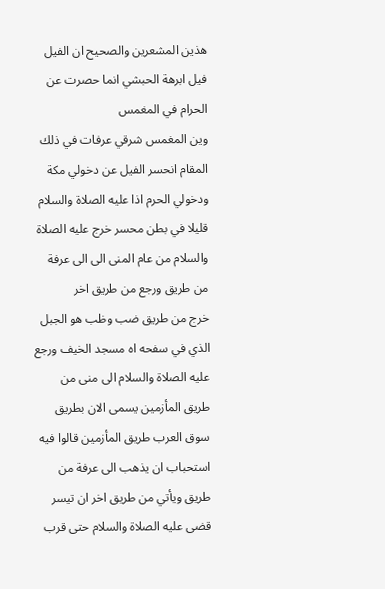هذين المشعرين والصحيح ان الفيل فيل ابرهة الحبشي انما حصرت عن الحرام في المغمس
وين المغمس شرقي عرفات في ذلك المقام انحسر الفيل عن دخولي مكة ودخولي الحرم اذا عليه الصلاة والسلام قليلا في بطن محسر خرج عليه الصلاة والسلام من عام المنى الى الى عرفة من طريق ورجع من طريق اخر
خرج من طريق ضب وظب هو الجبل الذي في سفحه اه مسجد الخيف ورجع عليه الصلاة والسلام الى منى من طريق المأزمين يسمى الان بطريق سوق العرب طريق المأزمين قالوا فيه
استحباب ان يذهب الى عرفة من طريق ويأتي من طريق اخر ان تيسر قضى عليه الصلاة والسلام حتى قرب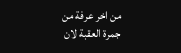من اخر عرفة من جمرة العقبة لان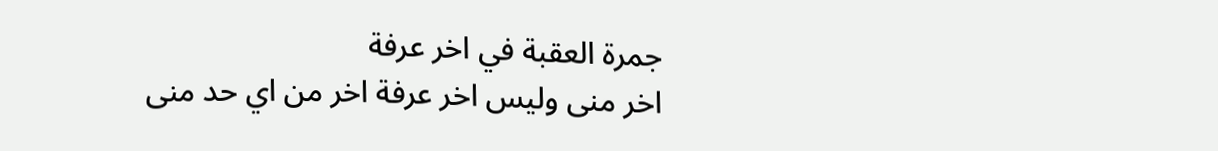جمرة العقبة في اخر عرفة
اخر منى وليس اخر عرفة اخر من اي حد منى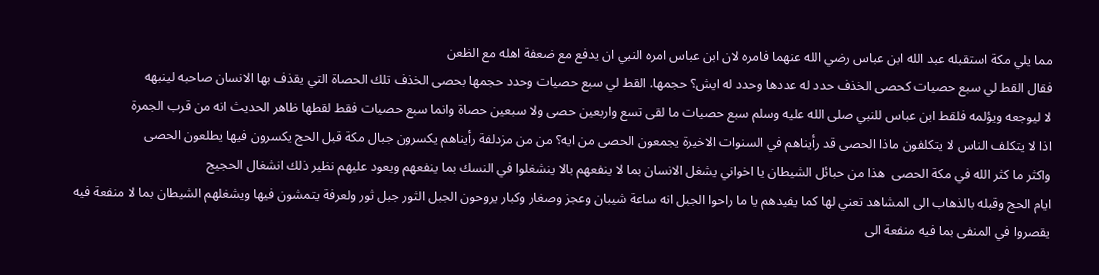مما يلي مكة استقبله عبد الله ابن عباس رضي الله عنهما فامره لان ابن عباس امره النبي ان يدفع مع ضعفة اهله مع الظعن
فقال القط لي سبع حصيات كحصى الخذف حدد له عددها وحدد له ايش؟ حجمها. القط لي سبع حصيات وحدد حجمها بحصى الخذف تلك الحصاة التي يقذف بها الانسان صاحبه لينبهه
لا ليوجعه ويؤلمه فلقط ابن عباس للنبي صلى الله عليه وسلم سبع حصيات ما لقى تسع واربعين حصى ولا سبعين حصاة وانما سبع حصيات فقط لقطها ظاهر الحديث انه من قرب الجمرة
اذا لا يتكلف الناس لا يتكلفون ماذا الحصى قد رأيناهم في السنوات الاخيرة يجمعون الحصى من ايه؟ من من مزدلفة رأيناهم يكسرون جبال مكة قبل الحج يكسرون فيها يطلعون الحصى
واكثر ما كثر الله في مكة الحصى  هذا من حبائل الشيطان يا اخواني يشغل الانسان بما لا ينفعهم بالا ينشغلوا في النسك بما ينفعهم ويعود عليهم نظير ذلك انشغال الحجيج
ايام الحج وقبله بالذهاب الى المشاهد تعني لها كما يفيدهم يا ما راحوا الجبل انه ساعة شيبان وعجز وصغار وكبار يروحون الجبل الثور جبل ثور ولعرفة يتمشون فيها ويشغلهم الشيطان بما لا منفعة فيه
يقصروا في المنفى بما فيه منفعة الى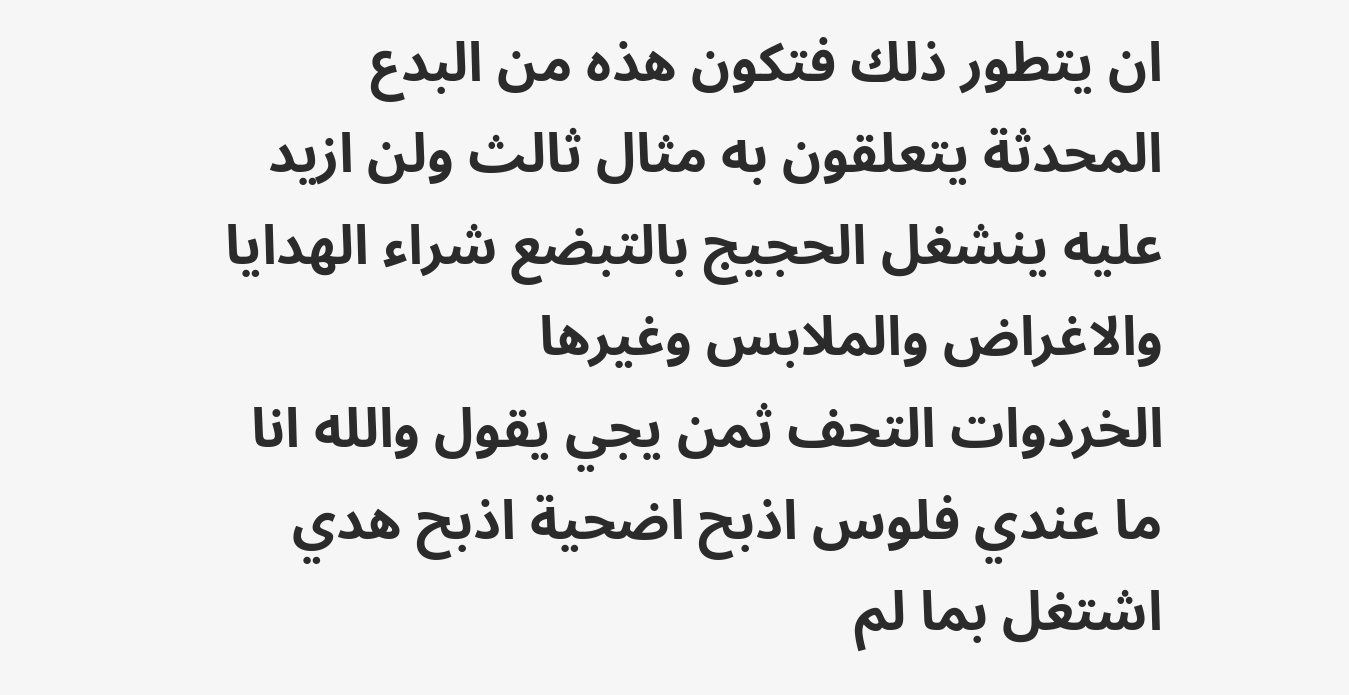ان يتطور ذلك فتكون هذه من البدع المحدثة يتعلقون به مثال ثالث ولن ازيد عليه ينشغل الحجيج بالتبضع شراء الهدايا والاغراض والملابس وغيرها
الخردوات التحف ثمن يجي يقول والله انا ما عندي فلوس اذبح اضحية اذبح هدي اشتغل بما لم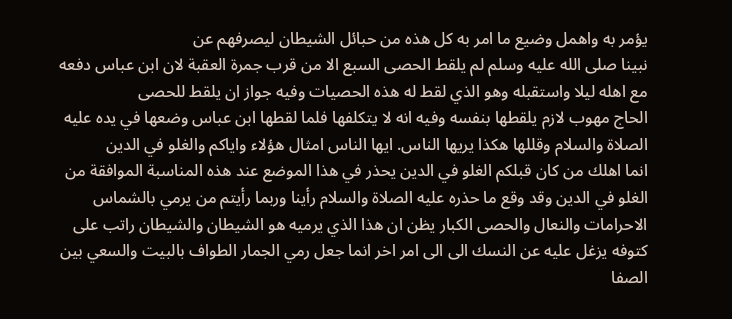يؤمر به واهمل وضيع ما امر به كل هذه من حبائل الشيطان ليصرفهم عن
نبينا صلى الله عليه وسلم لم يلقط الحصى السبع الا من قرب جمرة العقبة لان ابن عباس دفعه مع اهله ليلا واستقبله وهو الذي لقط له هذه الحصيات وفيه جواز ان يلقط للحصى
الحاج مهوب لازم يلقطها بنفسه وفيه انه لا يتكلفها فلما لقطها ابن عباس وضعها في يده عليه الصلاة والسلام وقللها هكذا يريها الناس. ايها الناس امثال هؤلاء واياكم والغلو في الدين
انما اهلك من كان قبلكم الغلو في الدين يحذر في هذا الموضع عند هذه المناسبة الموافقة من الغلو في الدين وقد وقع ما حذره عليه الصلاة والسلام رأينا وربما رأيتم من يرمي بالشماس
الاحرامات والنعال والحصى الكبار يظن ان هذا الذي يرميه هو الشيطان والشيطان راتب على كتوفه يزغل عليه عن النسك الى الى امر اخر انما جعل رمي الجمار الطواف بالبيت والسعي بين الصفا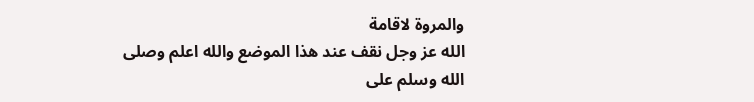والمروة لاقامة
الله عز وجل نقف عند هذا الموضع والله اعلم وصلى الله وسلم على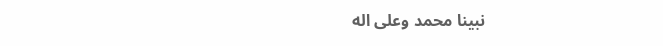نبينا محمد وعلى اله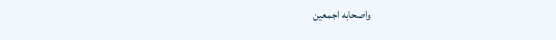واصحابه اجمعين